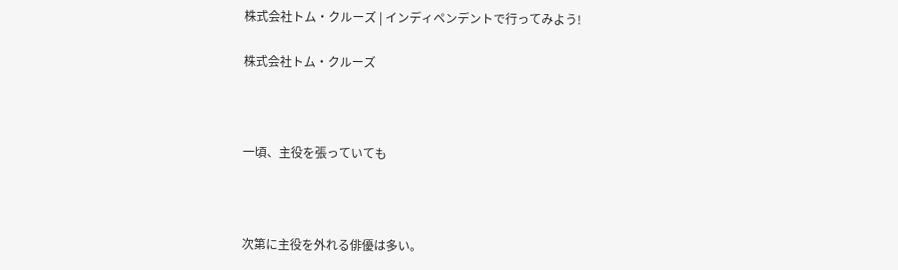株式会社トム・クルーズ | インディペンデントで行ってみよう!

株式会社トム・クルーズ



一頃、主役を張っていても



次第に主役を外れる俳優は多い。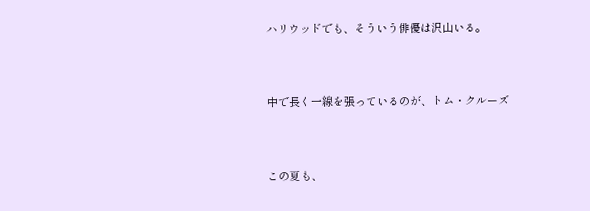ハリウッドでも、そういう俳優は沢山いる。



中で長く一線を張っているのが、トム・クルーズ



この夏も、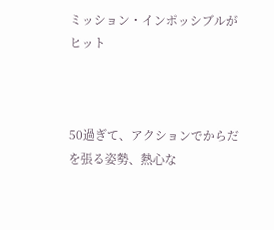ミッション・インポッシブルがヒット



50過ぎて、アクションでからだを張る姿勢、熱心な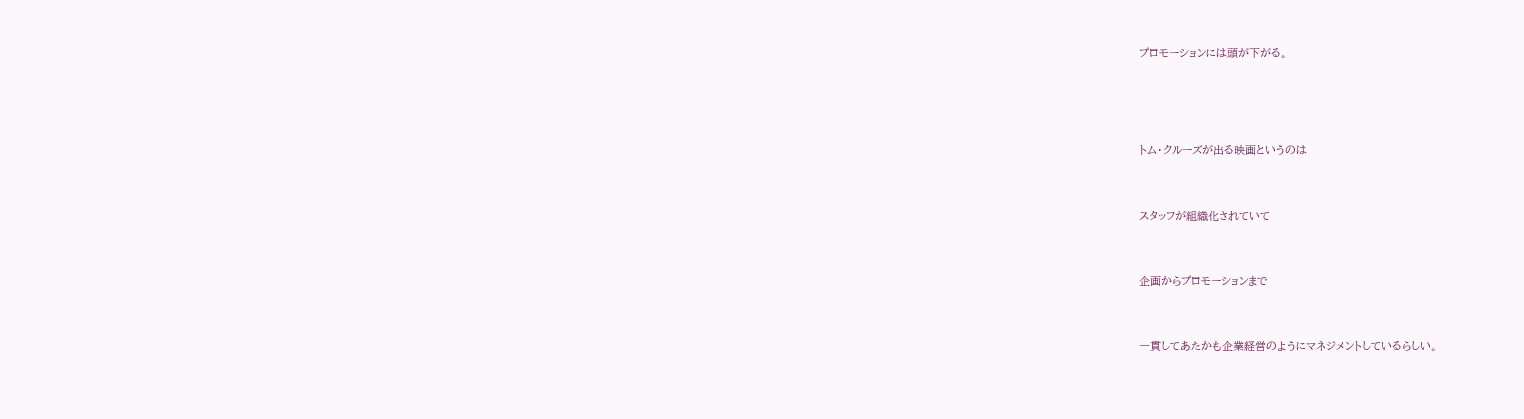プロモーションには頭が下がる。





トム・クルーズが出る映画というのは



スタッフが組織化されていて



企画からプロモーションまで



一貫してあたかも企業経営のようにマネジメントしているらしい。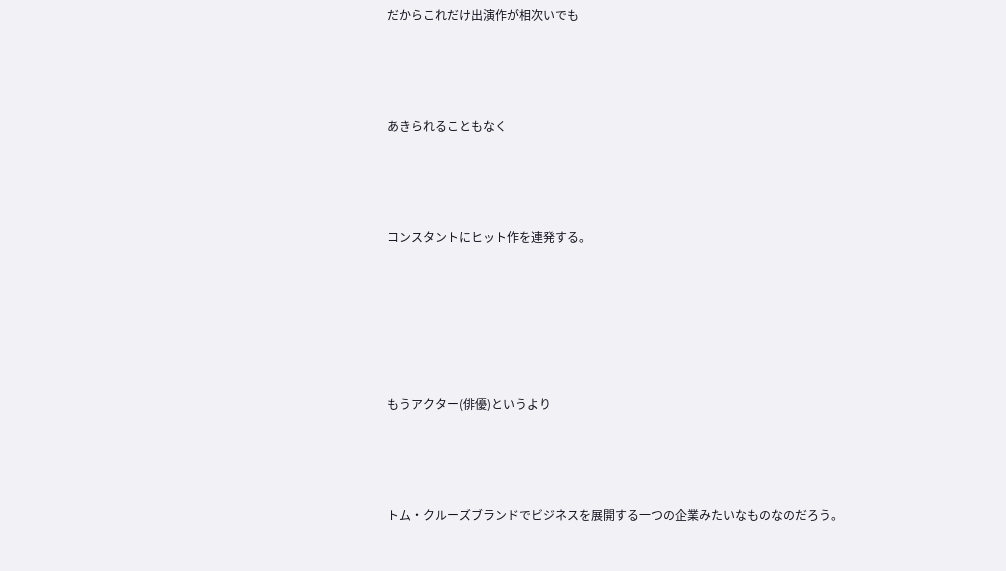だからこれだけ出演作が相次いでも



あきられることもなく



コンスタントにヒット作を連発する。





もうアクター(俳優)というより



トム・クルーズブランドでビジネスを展開する一つの企業みたいなものなのだろう。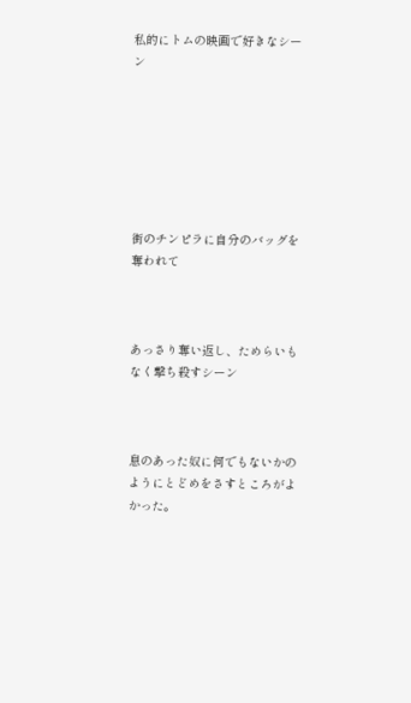私的にトムの映画で好きなシーン







街のチンピラに自分のバッグを奪われて



あっさり奪い返し、ためらいもなく撃ち殺すシーン



息のあった奴に何でもないかのようにとどめをさすところがよかった。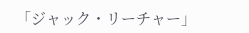「ジャック・リーチャー」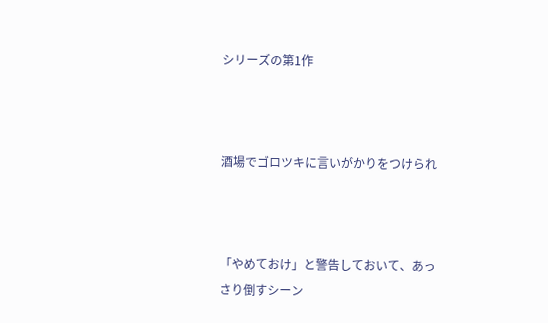シリーズの第1作



酒場でゴロツキに言いがかりをつけられ



「やめておけ」と警告しておいて、あっさり倒すシーン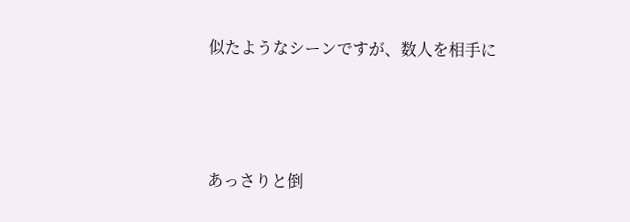似たようなシーンですが、数人を相手に



あっさりと倒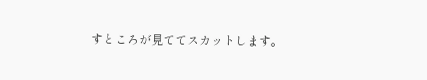すところが見ててスカットします。